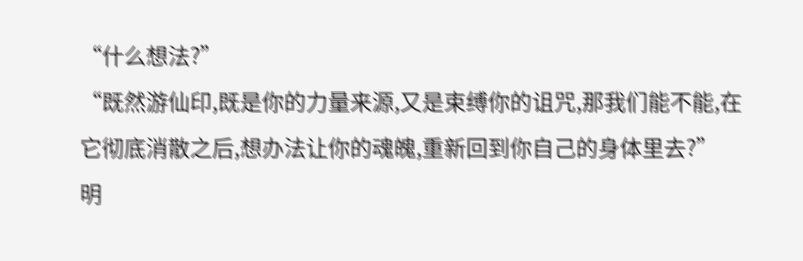“什么想法?”
“既然游仙印,既是你的力量来源,又是束缚你的诅咒,那我们能不能,在它彻底消散之后,想办法让你的魂魄,重新回到你自己的身体里去?”
明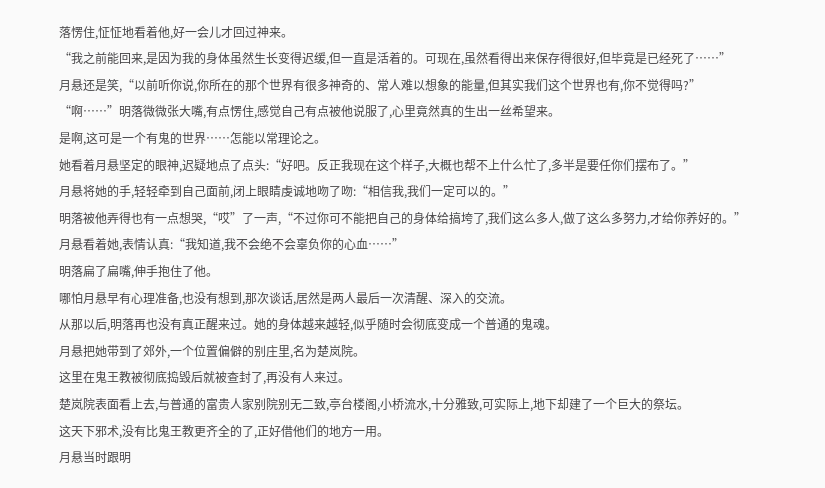落愣住,怔怔地看着他,好一会儿才回过神来。
“我之前能回来,是因为我的身体虽然生长变得迟缓,但一直是活着的。可现在,虽然看得出来保存得很好,但毕竟是已经死了……”
月悬还是笑,“以前听你说,你所在的那个世界有很多神奇的、常人难以想象的能量,但其实我们这个世界也有,你不觉得吗?”
“啊……”明落微微张大嘴,有点愣住,感觉自己有点被他说服了,心里竟然真的生出一丝希望来。
是啊,这可是一个有鬼的世界……怎能以常理论之。
她看着月悬坚定的眼神,迟疑地点了点头:“好吧。反正我现在这个样子,大概也帮不上什么忙了,多半是要任你们摆布了。”
月悬将她的手,轻轻牵到自己面前,闭上眼睛虔诚地吻了吻:“相信我,我们一定可以的。”
明落被他弄得也有一点想哭,“哎”了一声,“不过你可不能把自己的身体给搞垮了,我们这么多人,做了这么多努力,才给你养好的。”
月悬看着她,表情认真:“我知道,我不会绝不会辜负你的心血……”
明落扁了扁嘴,伸手抱住了他。
哪怕月悬早有心理准备,也没有想到,那次谈话,居然是两人最后一次清醒、深入的交流。
从那以后,明落再也没有真正醒来过。她的身体越来越轻,似乎随时会彻底变成一个普通的鬼魂。
月悬把她带到了郊外,一个位置偏僻的别庄里,名为楚岚院。
这里在鬼王教被彻底捣毁后就被查封了,再没有人来过。
楚岚院表面看上去,与普通的富贵人家别院别无二致,亭台楼阁,小桥流水,十分雅致,可实际上,地下却建了一个巨大的祭坛。
这天下邪术,没有比鬼王教更齐全的了,正好借他们的地方一用。
月悬当时跟明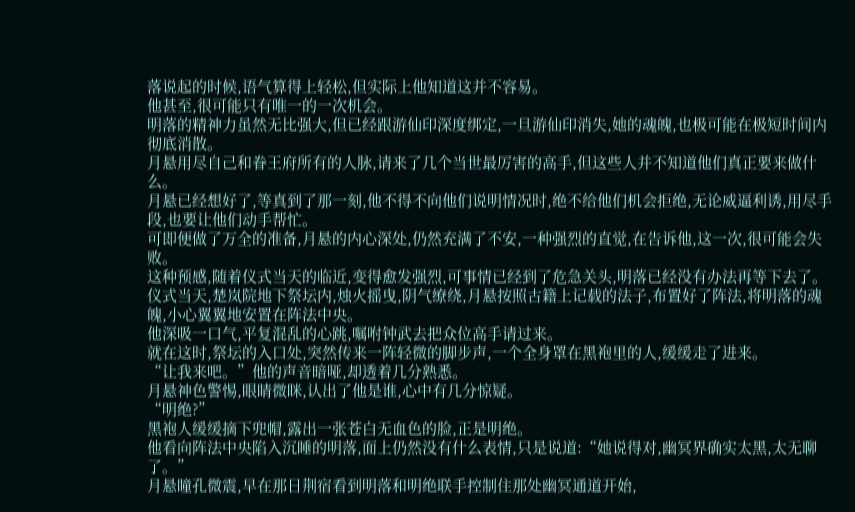落说起的时候,语气算得上轻松,但实际上他知道这并不容易。
他甚至,很可能只有唯一的一次机会。
明落的精神力虽然无比强大,但已经跟游仙印深度绑定,一旦游仙印消失,她的魂魄,也极可能在极短时间内彻底消散。
月悬用尽自己和眷王府所有的人脉,请来了几个当世最厉害的高手,但这些人并不知道他们真正要来做什么。
月悬已经想好了,等真到了那一刻,他不得不向他们说明情况时,绝不给他们机会拒绝,无论威逼利诱,用尽手段,也要让他们动手帮忙。
可即便做了万全的准备,月悬的内心深处,仍然充满了不安,一种强烈的直觉,在告诉他,这一次,很可能会失败。
这种预感,随着仪式当天的临近,变得愈发强烈,可事情已经到了危急关头,明落已经没有办法再等下去了。
仪式当天,楚岚院地下祭坛内,烛火摇曳,阴气缭绕,月悬按照古籍上记载的法子,布置好了阵法,将明落的魂魄,小心翼翼地安置在阵法中央。
他深吸一口气,平复混乱的心跳,嘱咐钟武去把众位高手请过来。
就在这时,祭坛的入口处,突然传来一阵轻微的脚步声,一个全身罩在黑袍里的人,缓缓走了进来。
“让我来吧。”他的声音暗哑,却透着几分熟悉。
月悬神色警惕,眼睛微眯,认出了他是谁,心中有几分惊疑。
“明绝?”
黑袍人缓缓摘下兜帽,露出一张苍白无血色的脸,正是明绝。
他看向阵法中央陷入沉睡的明落,面上仍然没有什么表情,只是说道:“她说得对,幽冥界确实太黑,太无聊了。”
月悬瞳孔微震,早在那日荆宿看到明落和明绝联手控制住那处幽冥通道开始,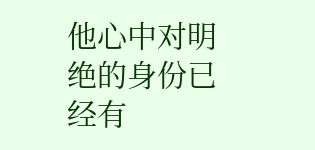他心中对明绝的身份已经有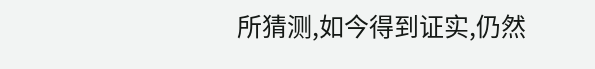所猜测,如今得到证实,仍然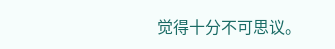觉得十分不可思议。